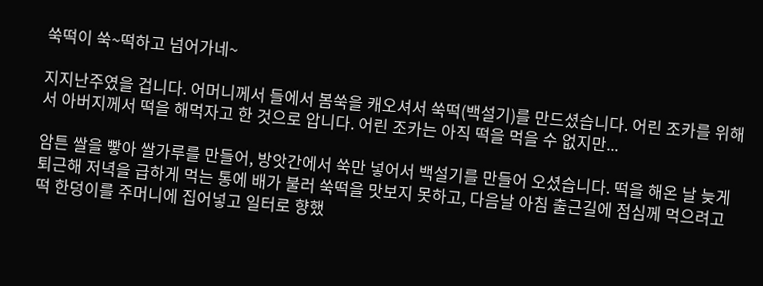쑥떡이 쑥~떡하고 넘어가네~

지지난주였을 겁니다. 어머니께서 들에서 봄쑥을 캐오셔서 쑥떡(백설기)를 만드셨습니다. 어린 조카를 위해서 아버지께서 떡을 해먹자고 한 것으로 압니다. 어린 조카는 아직 떡을 먹을 수 없지만...

암튼 쌀을 빻아 쌀가루를 만들어, 방앗간에서 쑥만 넣어서 백설기를 만들어 오셨습니다. 떡을 해온 날 늦게 퇴근해 저녁을 급하게 먹는 통에 배가 불러 쑥떡을 맛보지 못하고, 다음날 아침 출근길에 점심께 먹으려고 떡 한덩이를 주머니에 집어넣고 일터로 향했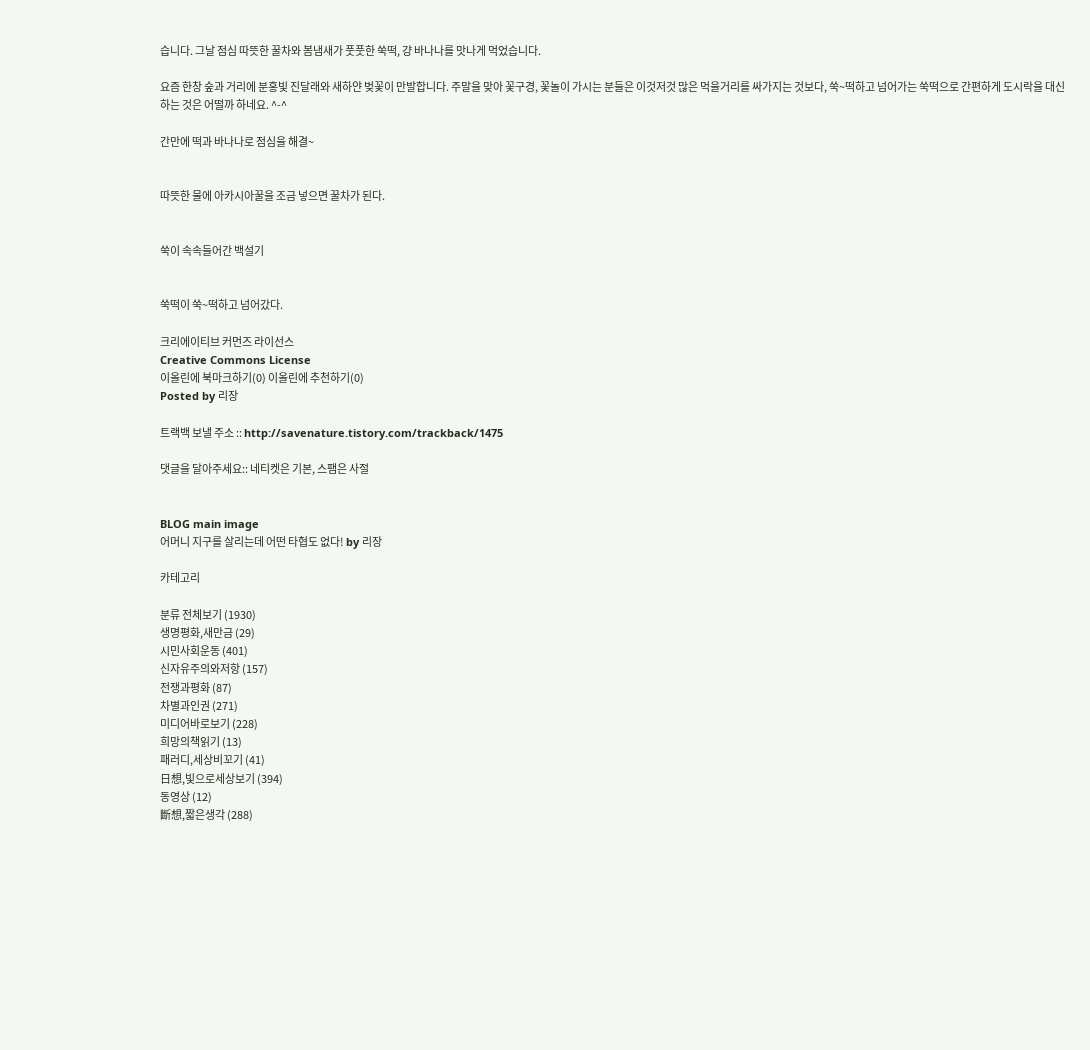습니다. 그날 점심 따뜻한 꿀차와 봄냄새가 풋풋한 쑥떡, 걍 바나나를 맛나게 먹었습니다.

요즘 한창 숲과 거리에 분홍빛 진달래와 새하얀 벚꽃이 만발합니다. 주말을 맞아 꽃구경, 꽃놀이 가시는 분들은 이것저것 많은 먹을거리를 싸가지는 것보다, 쑥~떡하고 넘어가는 쑥떡으로 간편하게 도시락을 대신하는 것은 어떨까 하네요. ^-^

간만에 떡과 바나나로 점심을 해결~


따뜻한 물에 아카시아꿀을 조금 넣으면 꿀차가 된다.


쑥이 속속들어간 백설기


쑥떡이 쑥~떡하고 넘어갔다.

크리에이티브 커먼즈 라이선스
Creative Commons License
이올린에 북마크하기(0) 이올린에 추천하기(0)
Posted by 리장

트랙백 보낼 주소 :: http://savenature.tistory.com/trackback/1475

댓글을 달아주세요:: 네티켓은 기본, 스팸은 사절


BLOG main image
어머니 지구를 살리는데 어떤 타협도 없다! by 리장

카테고리

분류 전체보기 (1930)
생명평화,새만금 (29)
시민사회운동 (401)
신자유주의와저항 (157)
전쟁과평화 (87)
차별과인권 (271)
미디어바로보기 (228)
희망의책읽기 (13)
패러디,세상비꼬기 (41)
日想,빛으로세상보기 (394)
동영상 (12)
斷想,짧은생각 (288)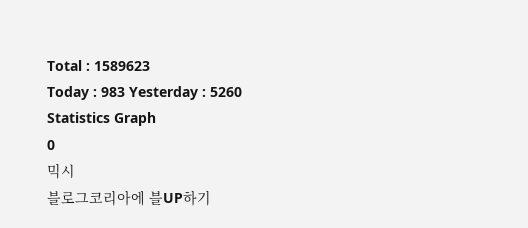Total : 1589623
Today : 983 Yesterday : 5260
Statistics Graph
0
믹시
블로그코리아에 블UP하기